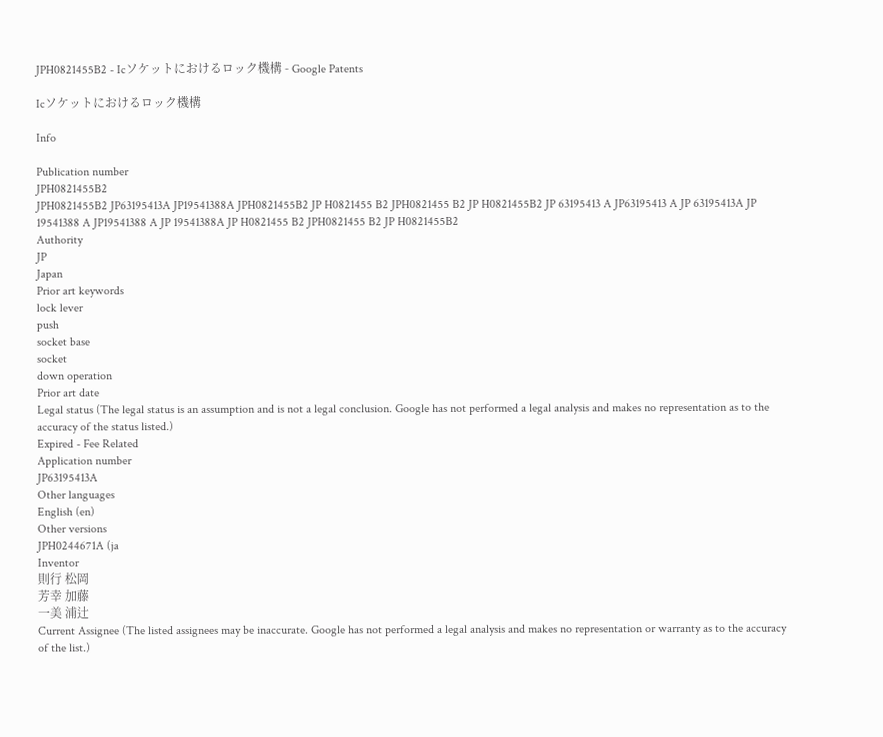JPH0821455B2 - Icソケットにおけるロック機構 - Google Patents

Icソケットにおけるロック機構

Info

Publication number
JPH0821455B2
JPH0821455B2 JP63195413A JP19541388A JPH0821455B2 JP H0821455 B2 JPH0821455 B2 JP H0821455B2 JP 63195413 A JP63195413 A JP 63195413A JP 19541388 A JP19541388 A JP 19541388A JP H0821455 B2 JPH0821455 B2 JP H0821455B2
Authority
JP
Japan
Prior art keywords
lock lever
push
socket base
socket
down operation
Prior art date
Legal status (The legal status is an assumption and is not a legal conclusion. Google has not performed a legal analysis and makes no representation as to the accuracy of the status listed.)
Expired - Fee Related
Application number
JP63195413A
Other languages
English (en)
Other versions
JPH0244671A (ja
Inventor
則行 松岡
芳幸 加藤
一美 浦辻
Current Assignee (The listed assignees may be inaccurate. Google has not performed a legal analysis and makes no representation or warranty as to the accuracy of the list.)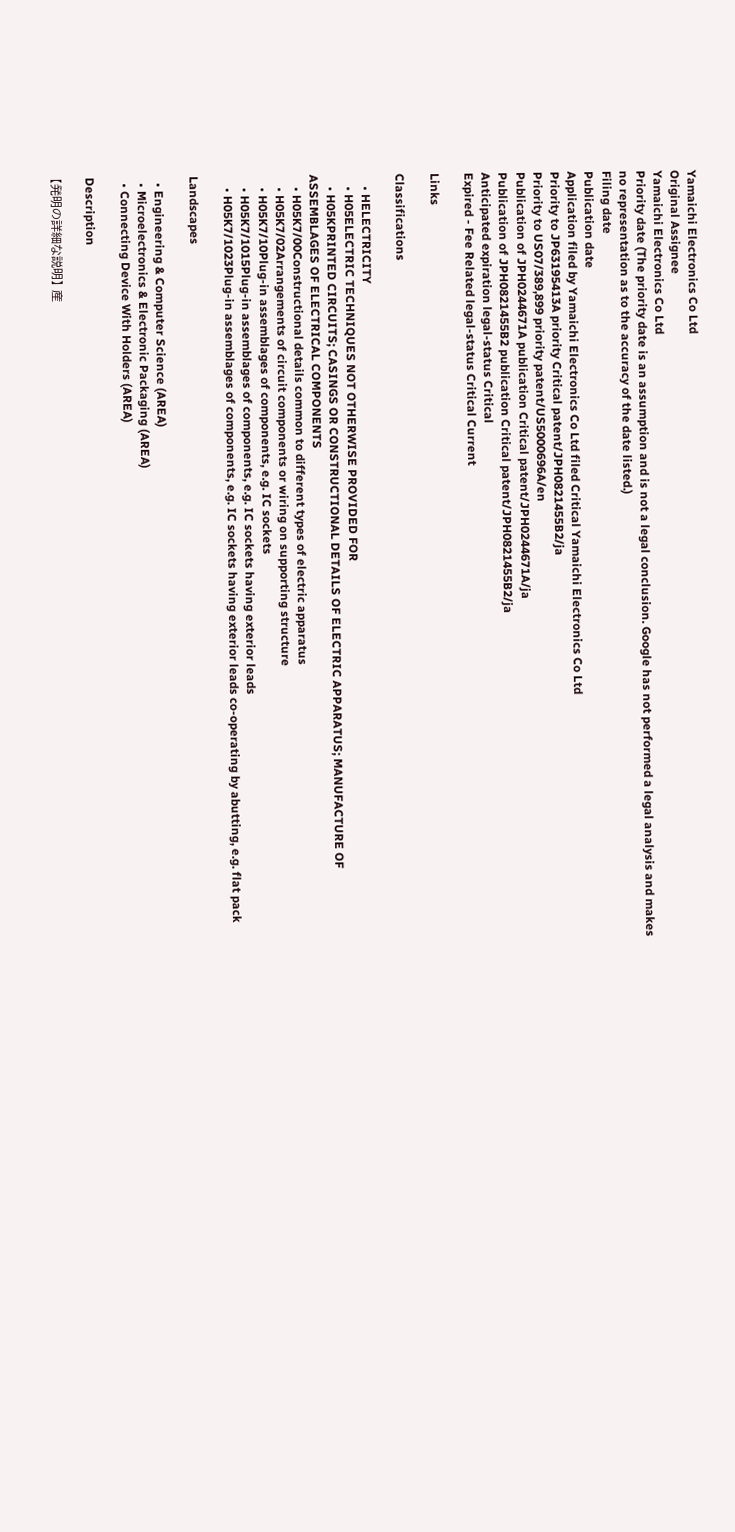Yamaichi Electronics Co Ltd
Original Assignee
Yamaichi Electronics Co Ltd
Priority date (The priority date is an assumption and is not a legal conclusion. Google has not performed a legal analysis and makes no representation as to the accuracy of the date listed.)
Filing date
Publication date
Application filed by Yamaichi Electronics Co Ltd filed Critical Yamaichi Electronics Co Ltd
Priority to JP63195413A priority Critical patent/JPH0821455B2/ja
Priority to US07/389,899 priority patent/US5000696A/en
Publication of JPH0244671A publication Critical patent/JPH0244671A/ja
Publication of JPH0821455B2 publication Critical patent/JPH0821455B2/ja
Anticipated expiration legal-status Critical
Expired - Fee Related legal-status Critical Current

Links

Classifications

    • HELECTRICITY
    • H05ELECTRIC TECHNIQUES NOT OTHERWISE PROVIDED FOR
    • H05KPRINTED CIRCUITS; CASINGS OR CONSTRUCTIONAL DETAILS OF ELECTRIC APPARATUS; MANUFACTURE OF ASSEMBLAGES OF ELECTRICAL COMPONENTS
    • H05K7/00Constructional details common to different types of electric apparatus
    • H05K7/02Arrangements of circuit components or wiring on supporting structure
    • H05K7/10Plug-in assemblages of components, e.g. IC sockets
    • H05K7/1015Plug-in assemblages of components, e.g. IC sockets having exterior leads
    • H05K7/1023Plug-in assemblages of components, e.g. IC sockets having exterior leads co-operating by abutting, e.g. flat pack

Landscapes

  • Engineering & Computer Science (AREA)
  • Microelectronics & Electronic Packaging (AREA)
  • Connecting Device With Holders (AREA)

Description

【発明の詳細な説明】 産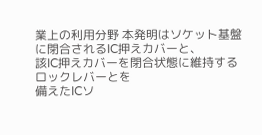業上の利用分野 本発明はソケット基盤に閉合されるIC押えカバーと、
該IC押えカバーを閉合状態に維持するロックレバーとを
備えたICソ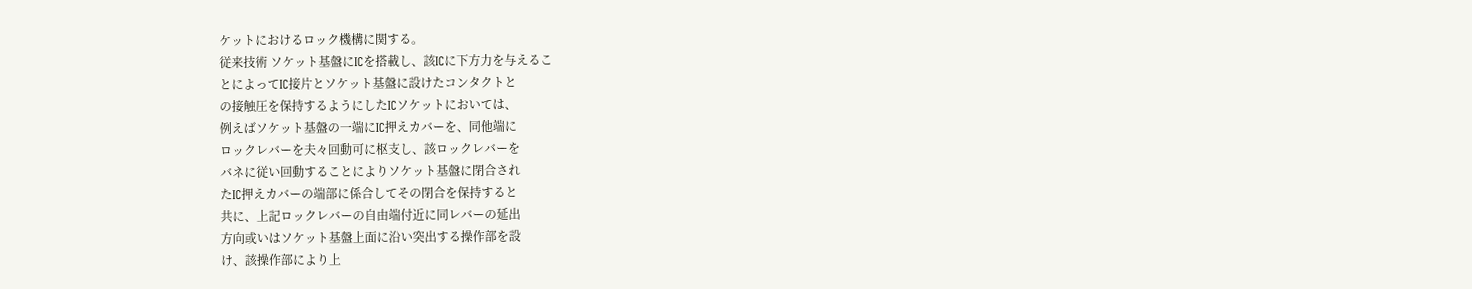ケットにおけるロック機構に関する。
従来技術 ソケット基盤にICを搭載し、該ICに下方力を与えるこ
とによってIC接片とソケット基盤に設けたコンタクトと
の接触圧を保持するようにしたICソケットにおいては、
例えばソケット基盤の一端にIC押えカバーを、同他端に
ロックレバーを夫々回動可に枢支し、該ロックレバーを
バネに従い回動することによりソケット基盤に閉合され
たIC押えカバーの端部に係合してその閉合を保持すると
共に、上記ロックレバーの自由端付近に同レバーの延出
方向或いはソケット基盤上面に沿い突出する操作部を設
け、該操作部により上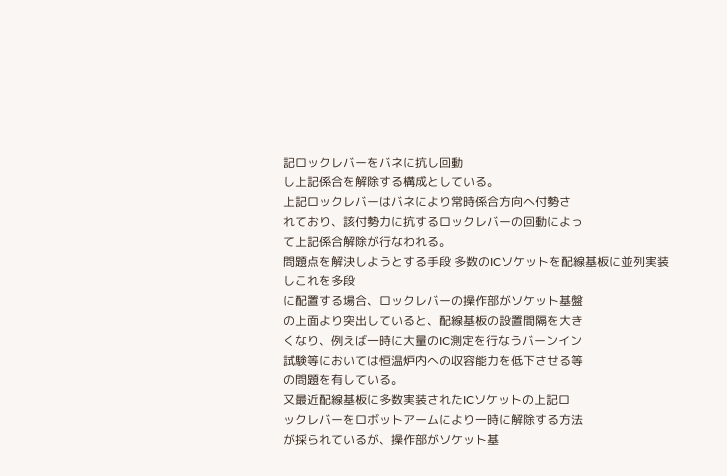記ロックレバーをバネに抗し回動
し上記係合を解除する構成としている。
上記ロックレバーはバネにより常時係合方向へ付勢さ
れており、該付勢力に抗するロックレバーの回動によっ
て上記係合解除が行なわれる。
問題点を解決しようとする手段 多数のICソケットを配線基板に並列実装しこれを多段
に配置する場合、ロックレバーの操作部がソケット基盤
の上面より突出していると、配線基板の設置間隔を大き
くなり、例えば一時に大量のIC測定を行なうバーンイン
試験等においては恒温炉内への収容能力を低下させる等
の問題を有している。
又最近配線基板に多数実装されたICソケットの上記ロ
ックレバーをロボットアームにより一時に解除する方法
が採られているが、操作部がソケット基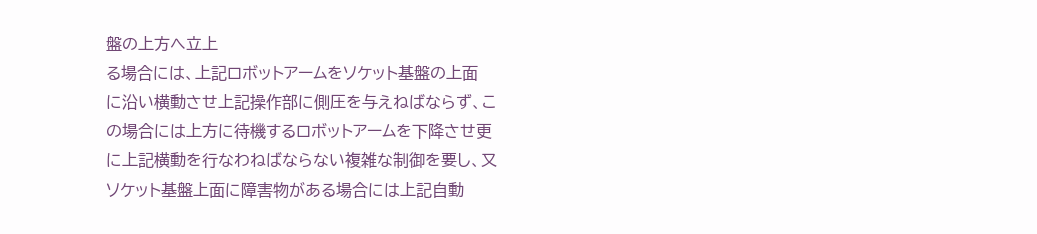盤の上方へ立上
る場合には、上記ロボットアームをソケット基盤の上面
に沿い横動させ上記操作部に側圧を与えねばならず、こ
の場合には上方に待機するロボットアームを下降させ更
に上記横動を行なわねばならない複雑な制御を要し、又
ソケット基盤上面に障害物がある場合には上記自動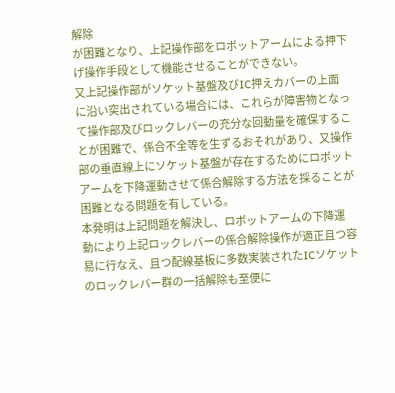解除
が困難となり、上記操作部をロボットアームによる押下
げ操作手段として機能させることができない。
又上記操作部がソケット基盤及びIC押えカバーの上面
に沿い突出されている場合には、これらが障害物となっ
て操作部及びロックレバーの充分な回動量を確保するこ
とが困難で、係合不全等を生ずるおそれがあり、又操作
部の垂直線上にソケット基盤が存在するためにロボット
アームを下降運動させて係合解除する方法を採ることが
困難となる問題を有している。
本発明は上記問題を解決し、ロボットアームの下降運
動により上記ロックレバーの係合解除操作が適正且つ容
易に行なえ、且つ配線基板に多数実装されたICソケット
のロックレバー群の一括解除も至便に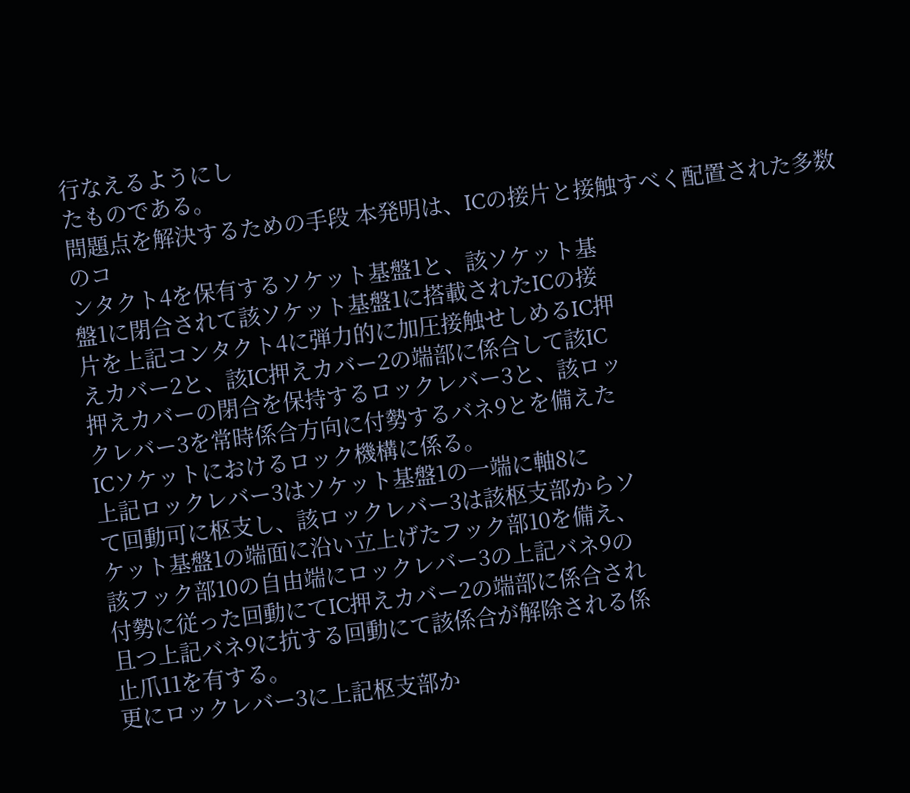行なえるようにし
たものである。
問題点を解決するための手段 本発明は、ICの接片と接触すべく配置された多数のコ
ンタクト4を保有するソケット基盤1と、該ソケット基
盤1に閉合されて該ソケット基盤1に搭載されたICの接
片を上記コンタクト4に弾力的に加圧接触せしめるIC押
えカバー2と、該IC押えカバー2の端部に係合して該IC
押えカバーの閉合を保持するロックレバー3と、該ロッ
クレバー3を常時係合方向に付勢するバネ9とを備えた
ICソケットにおけるロック機構に係る。
上記ロックレバー3はソケット基盤1の一端に軸8に
て回動可に枢支し、該ロックレバー3は該枢支部からソ
ケット基盤1の端面に沿い立上げたフック部10を備え、
該フック部10の自由端にロックレバー3の上記バネ9の
付勢に従った回動にてIC押えカバー2の端部に係合され
且つ上記バネ9に抗する回動にて該係合が解除される係
止爪11を有する。
更にロックレバー3に上記枢支部か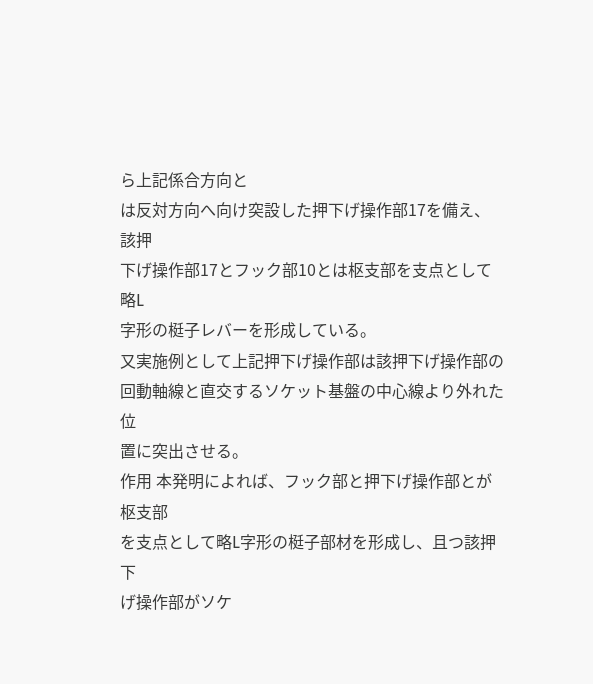ら上記係合方向と
は反対方向へ向け突設した押下げ操作部17を備え、該押
下げ操作部17とフック部10とは枢支部を支点として略L
字形の梃子レバーを形成している。
又実施例として上記押下げ操作部は該押下げ操作部の
回動軸線と直交するソケット基盤の中心線より外れた位
置に突出させる。
作用 本発明によれば、フック部と押下げ操作部とが枢支部
を支点として略L字形の梃子部材を形成し、且つ該押下
げ操作部がソケ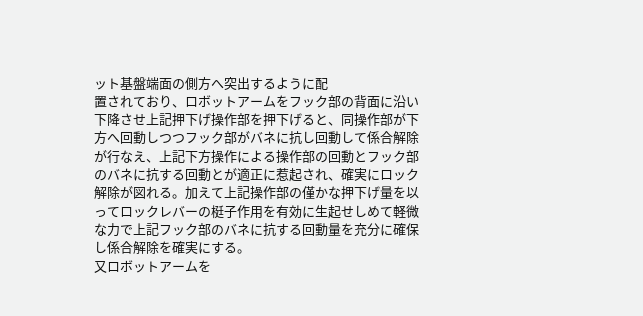ット基盤端面の側方へ突出するように配
置されており、ロボットアームをフック部の背面に沿い
下降させ上記押下げ操作部を押下げると、同操作部が下
方へ回動しつつフック部がバネに抗し回動して係合解除
が行なえ、上記下方操作による操作部の回動とフック部
のバネに抗する回動とが適正に惹起され、確実にロック
解除が図れる。加えて上記操作部の僅かな押下げ量を以
ってロックレバーの梃子作用を有効に生起せしめて軽微
な力で上記フック部のバネに抗する回動量を充分に確保
し係合解除を確実にする。
又ロボットアームを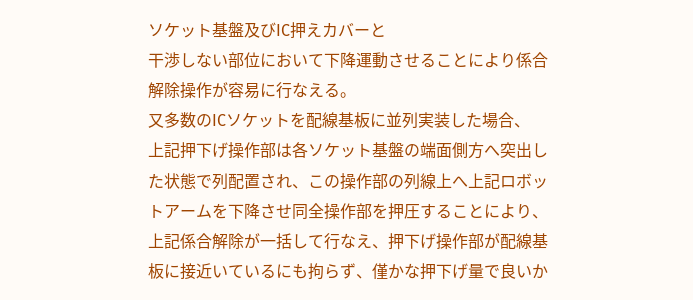ソケット基盤及びIC押えカバーと
干渉しない部位において下降運動させることにより係合
解除操作が容易に行なえる。
又多数のICソケットを配線基板に並列実装した場合、
上記押下げ操作部は各ソケット基盤の端面側方へ突出し
た状態で列配置され、この操作部の列線上へ上記ロボッ
トアームを下降させ同全操作部を押圧することにより、
上記係合解除が一括して行なえ、押下げ操作部が配線基
板に接近いているにも拘らず、僅かな押下げ量で良いか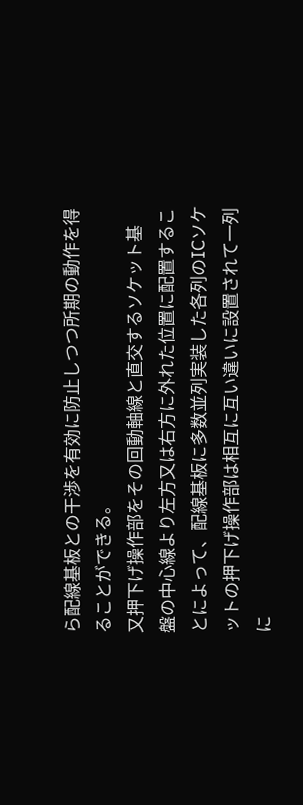ら配線基板との干渉を有効に防止しつつ所期の動作を得
ることができる。
又押下げ操作部をその回動軸線と直交するソケット基
盤の中心線より左方又は右方に外れた位置に配置するこ
とによって、配線基板に多数並列実装した各列のICソケ
ットの押下げ操作部は相互に互い違いに設置されて一列
に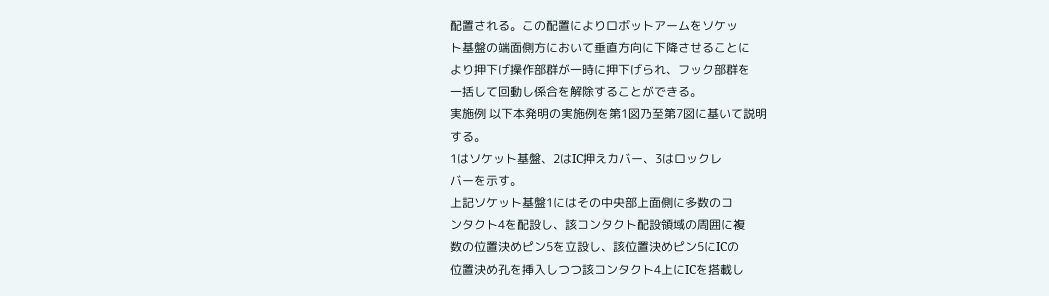配置される。この配置によりロボットアームをソケッ
ト基盤の端面側方において垂直方向に下降させることに
より押下げ操作部群が一時に押下げられ、フック部群を
一括して回動し係合を解除することができる。
実施例 以下本発明の実施例を第1図乃至第7図に基いて説明
する。
1はソケット基盤、2はIC押えカバー、3はロックレ
バーを示す。
上記ソケット基盤1にはその中央部上面側に多数のコ
ンタクト4を配設し、該コンタクト配設領域の周囲に複
数の位置決めピン5を立設し、該位置決めピン5にICの
位置決め孔を挿入しつつ該コンタクト4上にICを搭載し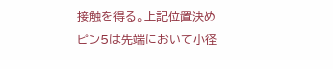接触を得る。上記位置決めピン5は先端において小径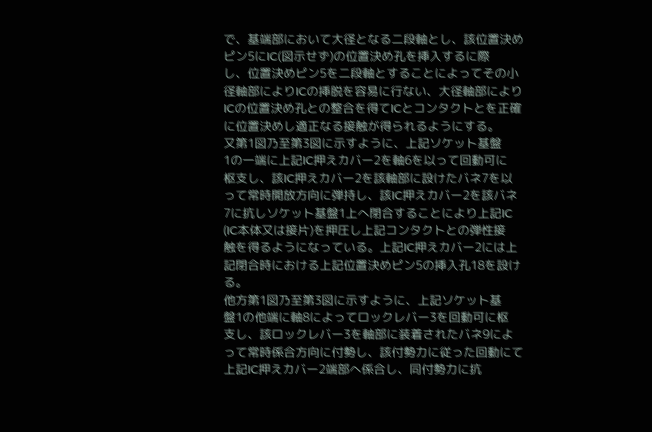で、基端部において大径となる二段軸とし、該位置決め
ピン5にIC(図示せず)の位置決め孔を挿入するに際
し、位置決めピン5を二段軸とすることによってその小
径軸部によりICの挿脱を容易に行ない、大径軸部により
ICの位置決め孔との整合を得てICとコンタクトとを正確
に位置決めし適正なる接触が得られるようにする。
又第1図乃至第3図に示すように、上記ソケット基盤
1の一端に上記IC押えカバー2を軸6を以って回動可に
枢支し、該IC押えカバー2を該軸部に設けたバネ7を以
って常時開放方向に弾持し、該IC押えカバー2を該バネ
7に抗しソケット基盤1上へ閉合することにより上記IC
(IC本体又は接片)を押圧し上記コンタクトとの弾性接
触を得るようになっている。上記IC押えカバー2には上
記閉合時における上記位置決めピン5の挿入孔18を設け
る。
他方第1図乃至第3図に示すように、上記ソケット基
盤1の他端に軸8によってロックレバー3を回動可に枢
支し、該ロックレバー3を軸部に装着されたバネ9によ
って常時係合方向に付勢し、該付勢力に従った回動にて
上記IC押えカバー2端部へ係合し、同付勢力に抗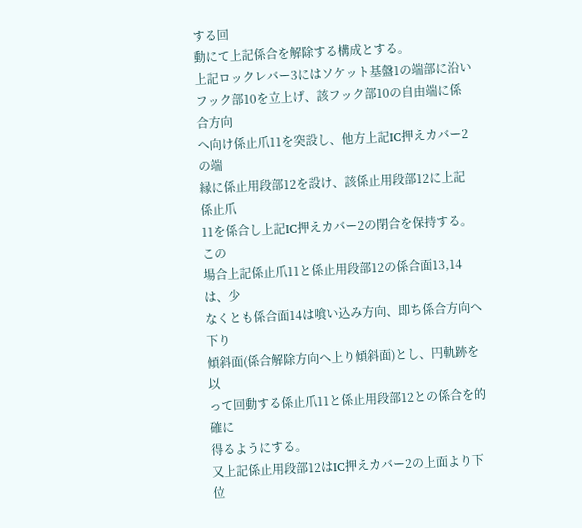する回
動にて上記係合を解除する構成とする。
上記ロックレバー3にはソケット基盤1の端部に沿い
フック部10を立上げ、該フック部10の自由端に係合方向
へ向け係止爪11を突設し、他方上記IC押えカバー2の端
縁に係止用段部12を設け、該係止用段部12に上記係止爪
11を係合し上記IC押えカバー2の閉合を保持する。この
場合上記係止爪11と係止用段部12の係合面13,14は、少
なくとも係合面14は喰い込み方向、即ち係合方向へ下り
傾斜面(係合解除方向へ上り傾斜面)とし、円軌跡を以
って回動する係止爪11と係止用段部12との係合を的確に
得るようにする。
又上記係止用段部12はIC押えカバー2の上面より下位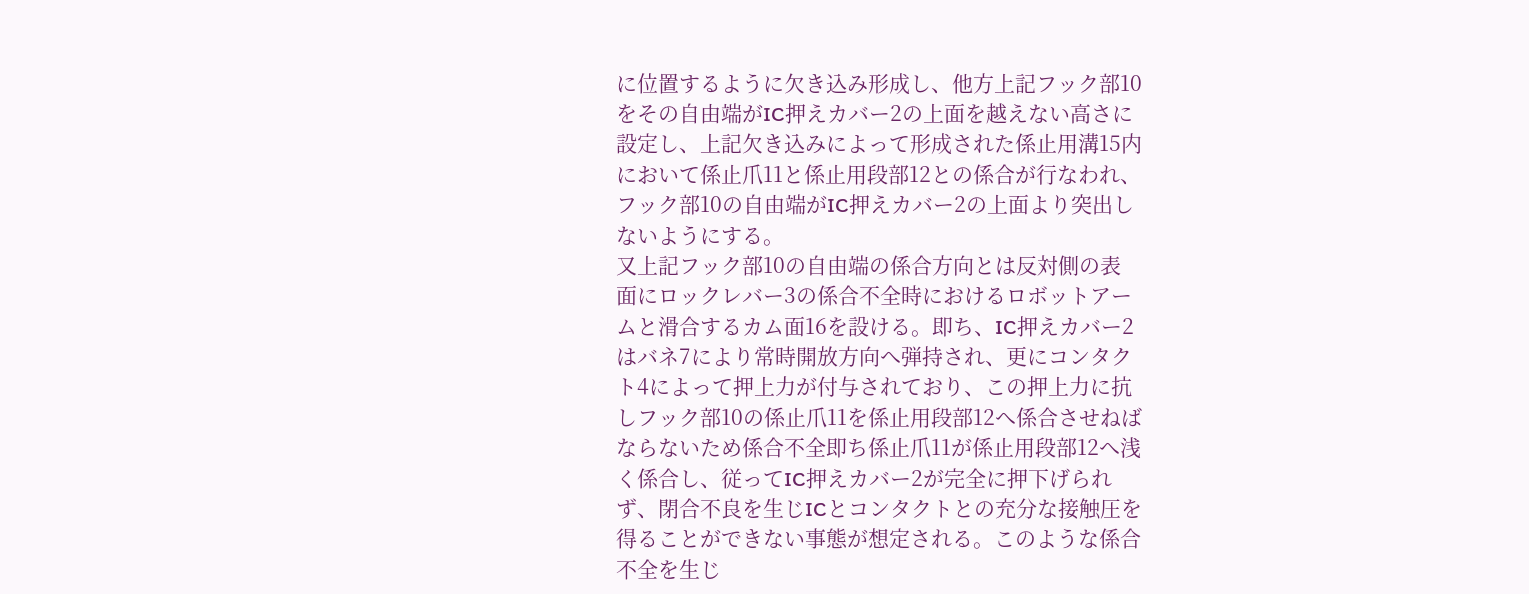に位置するように欠き込み形成し、他方上記フック部10
をその自由端がIC押えカバー2の上面を越えない高さに
設定し、上記欠き込みによって形成された係止用溝15内
において係止爪11と係止用段部12との係合が行なわれ、
フック部10の自由端がIC押えカバー2の上面より突出し
ないようにする。
又上記フック部10の自由端の係合方向とは反対側の表
面にロックレバー3の係合不全時におけるロボットアー
ムと滑合するカム面16を設ける。即ち、IC押えカバー2
はバネ7により常時開放方向へ弾持され、更にコンタク
ト4によって押上力が付与されており、この押上力に抗
しフック部10の係止爪11を係止用段部12へ係合させねば
ならないため係合不全即ち係止爪11が係止用段部12へ浅
く係合し、従ってIC押えカバー2が完全に押下げられ
ず、閉合不良を生じICとコンタクトとの充分な接触圧を
得ることができない事態が想定される。このような係合
不全を生じ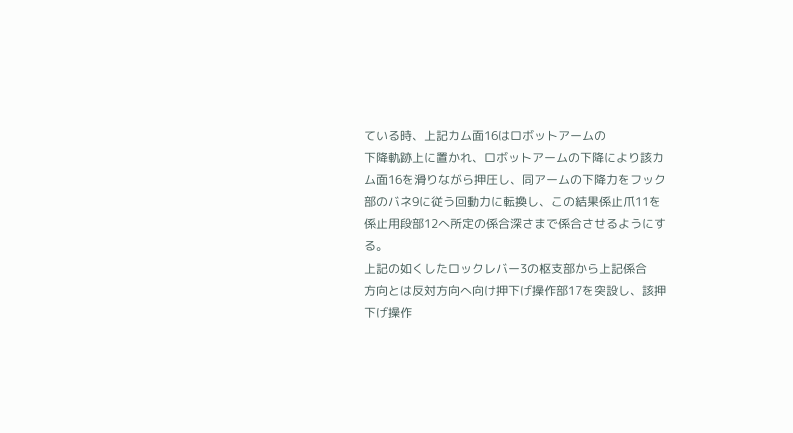ている時、上記カム面16はロボットアームの
下降軌跡上に置かれ、ロボットアームの下降により該カ
ム面16を滑りながら押圧し、同アームの下降力をフック
部のバネ9に従う回動力に転換し、この結果係止爪11を
係止用段部12へ所定の係合深さまで係合させるようにす
る。
上記の如くしたロックレバー3の枢支部から上記係合
方向とは反対方向へ向け押下げ操作部17を突設し、該押
下げ操作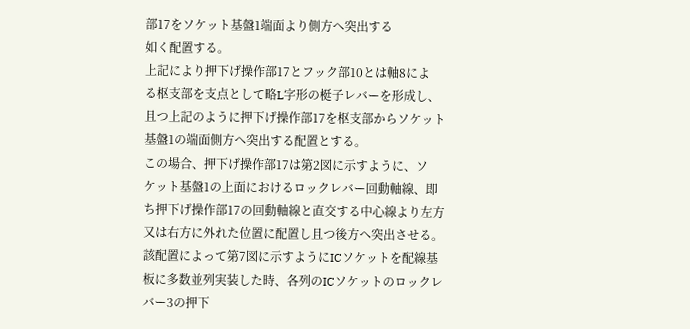部17をソケット基盤1端面より側方へ突出する
如く配置する。
上記により押下げ操作部17とフック部10とは軸8によ
る枢支部を支点として略L字形の梃子レバーを形成し、
且つ上記のように押下げ操作部17を枢支部からソケット
基盤1の端面側方へ突出する配置とする。
この場合、押下げ操作部17は第2図に示すように、ソ
ケット基盤1の上面におけるロックレバー回動軸線、即
ち押下げ操作部17の回動軸線と直交する中心線より左方
又は右方に外れた位置に配置し且つ後方へ突出させる。
該配置によって第7図に示すようにICソケットを配線基
板に多数並列実装した時、各列のICソケットのロックレ
バー3の押下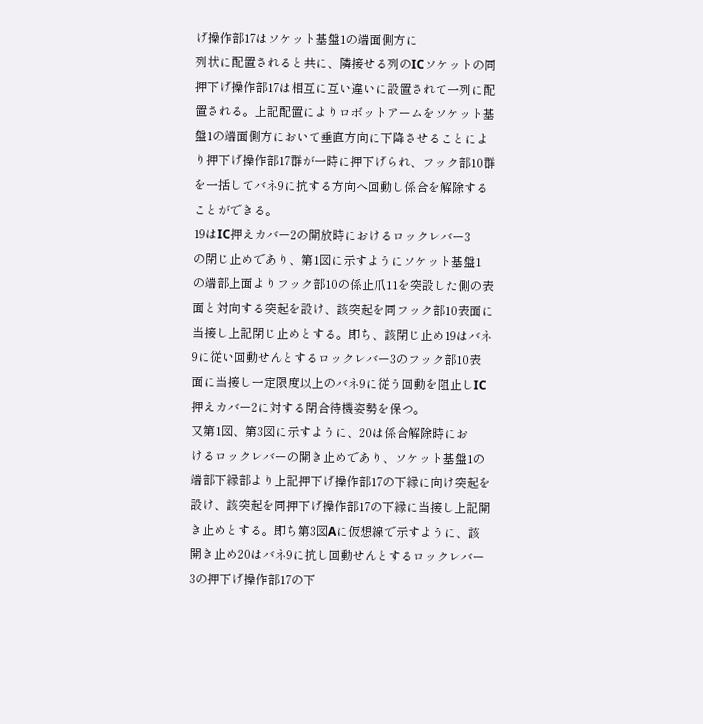げ操作部17はソケット基盤1の端面側方に
列状に配置されると共に、隣接せる列のICソケットの同
押下げ操作部17は相互に互い違いに設置されて一列に配
置される。上記配置によりロボットアームをソケット基
盤1の端面側方において垂直方向に下降させることによ
り押下げ操作部17群が一時に押下げられ、フック部10群
を一括してバネ9に抗する方向へ回動し係合を解除する
ことができる。
19はIC押えカバー2の開放時におけるロックレバー3
の閉じ止めであり、第1図に示すようにソケット基盤1
の端部上面よりフック部10の係止爪11を突設した側の表
面と対向する突起を設け、該突起を同フック部10表面に
当接し上記閉じ止めとする。即ち、該閉じ止め19はバネ
9に従い回動せんとするロックレバー3のフック部10表
面に当接し一定限度以上のバネ9に従う回動を阻止しIC
押えカバー2に対する閉合待機姿勢を保つ。
又第1図、第3図に示すように、20は係合解除時にお
けるロックレバーの開き止めであり、ソケット基盤1の
端部下縁部より上記押下げ操作部17の下縁に向け突起を
設け、該突起を同押下げ操作部17の下縁に当接し上記開
き止めとする。即ち第3図Aに仮想線で示すように、該
開き止め20はバネ9に抗し回動せんとするロックレバー
3の押下げ操作部17の下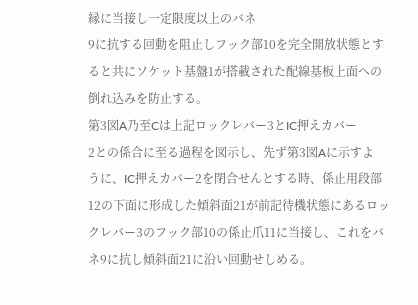縁に当接し一定限度以上のバネ
9に抗する回動を阻止しフック部10を完全開放状態とす
ると共にソケット基盤1が搭載された配線基板上面への
倒れ込みを防止する。
第3図A乃至Cは上記ロックレバー3とIC押えカバー
2との係合に至る過程を図示し、先ず第3図Aに示すよ
うに、IC押えカバー2を閉合せんとする時、係止用段部
12の下面に形成した傾斜面21が前記待機状態にあるロッ
クレバー3のフック部10の係止爪11に当接し、これをバ
ネ9に抗し傾斜面21に沿い回動せしめる。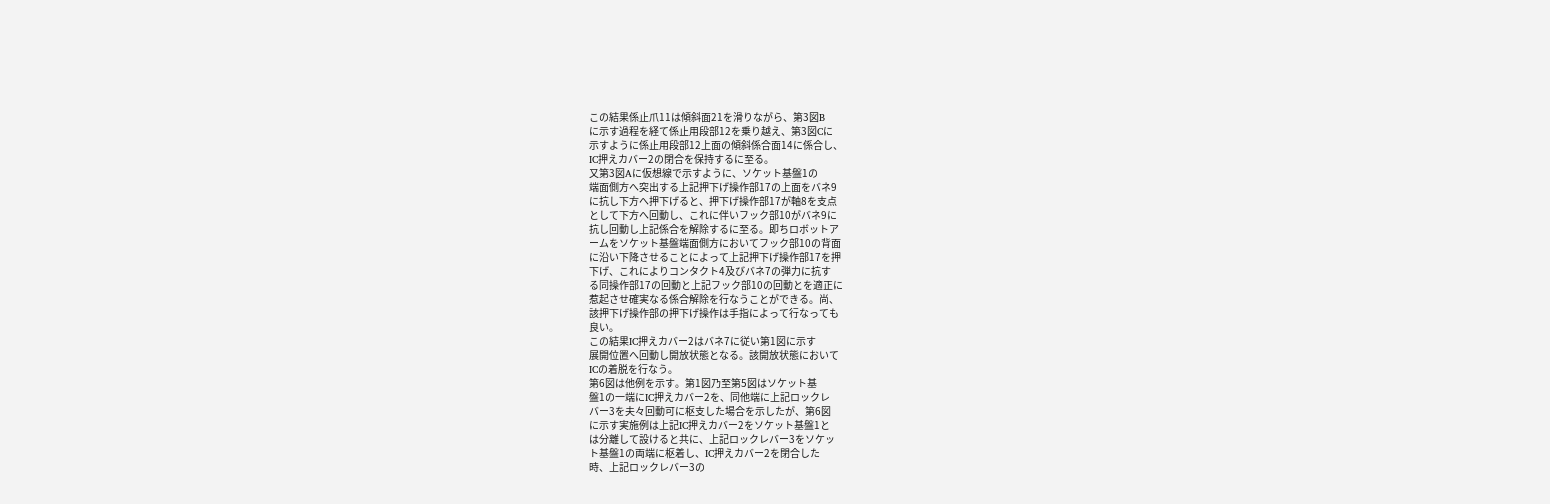この結果係止爪11は傾斜面21を滑りながら、第3図B
に示す過程を経て係止用段部12を乗り越え、第3図Cに
示すように係止用段部12上面の傾斜係合面14に係合し、
IC押えカバー2の閉合を保持するに至る。
又第3図Aに仮想線で示すように、ソケット基盤1の
端面側方へ突出する上記押下げ操作部17の上面をバネ9
に抗し下方へ押下げると、押下げ操作部17が軸8を支点
として下方へ回動し、これに伴いフック部10がバネ9に
抗し回動し上記係合を解除するに至る。即ちロボットア
ームをソケット基盤端面側方においてフック部10の背面
に沿い下降させることによって上記押下げ操作部17を押
下げ、これによりコンタクト4及びバネ7の弾力に抗す
る同操作部17の回動と上記フック部10の回動とを適正に
惹起させ確実なる係合解除を行なうことができる。尚、
該押下げ操作部の押下げ操作は手指によって行なっても
良い。
この結果IC押えカバー2はバネ7に従い第1図に示す
展開位置へ回動し開放状態となる。該開放状態において
ICの着脱を行なう。
第6図は他例を示す。第1図乃至第5図はソケット基
盤1の一端にIC押えカバー2を、同他端に上記ロックレ
バー3を夫々回動可に枢支した場合を示したが、第6図
に示す実施例は上記IC押えカバー2をソケット基盤1と
は分離して設けると共に、上記ロックレバー3をソケッ
ト基盤1の両端に枢着し、IC押えカバー2を閉合した
時、上記ロックレバー3の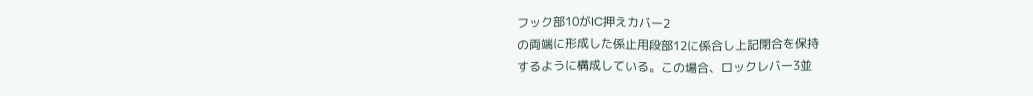フック部10がIC押えカバー2
の両端に形成した係止用段部12に係合し上記閉合を保持
するように構成している。この場合、ロックレバー3並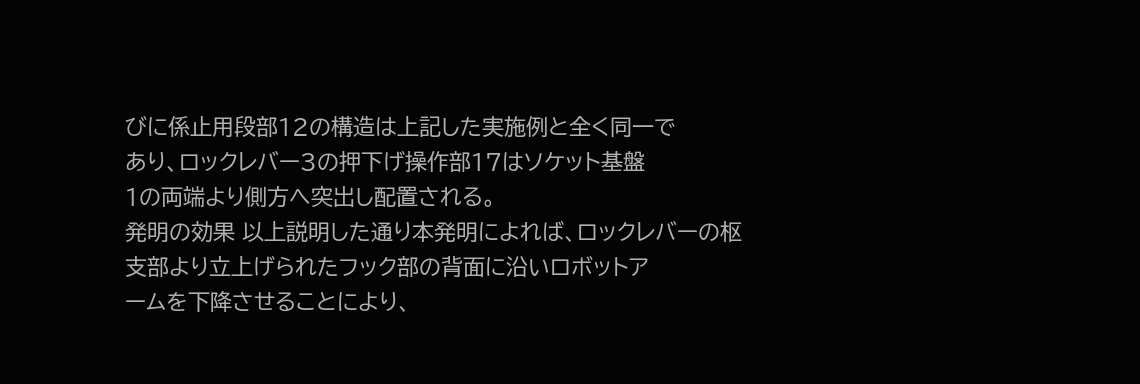びに係止用段部12の構造は上記した実施例と全く同一で
あり、ロックレバー3の押下げ操作部17はソケット基盤
1の両端より側方へ突出し配置される。
発明の効果 以上説明した通り本発明によれば、ロックレバーの枢
支部より立上げられたフック部の背面に沿いロボットア
ームを下降させることにより、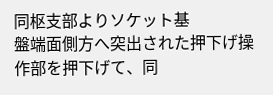同枢支部よりソケット基
盤端面側方へ突出された押下げ操作部を押下げて、同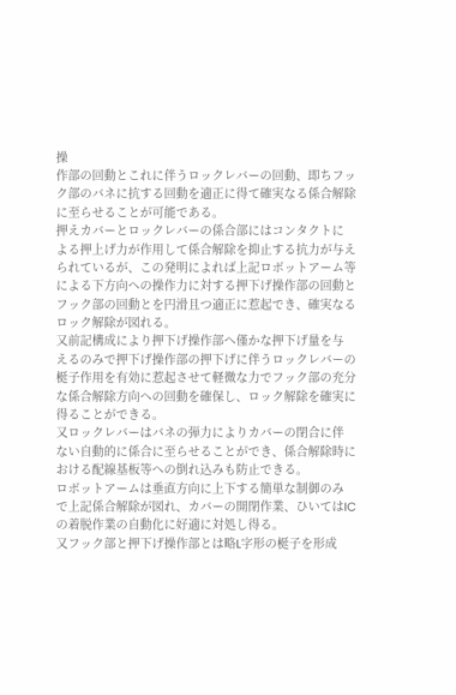操
作部の回動とこれに伴うロックレバーの回動、即ちフッ
ク部のバネに抗する回動を適正に得て確実なる係合解除
に至らせることが可能である。
押えカバーとロックレバーの係合部にはコンタクトに
よる押上げ力が作用して係合解除を抑止する抗力が与え
られているが、この発明によれば上記ロボットアーム等
による下方向への操作力に対する押下げ操作部の回動と
フック部の回動とを円滑且つ適正に惹起でき、確実なる
ロック解除が図れる。
又前記構成により押下げ操作部へ僅かな押下げ量を与
えるのみで押下げ操作部の押下げに伴うロックレバーの
梃子作用を有効に惹起させて軽微な力でフック部の充分
な係合解除方向への回動を確保し、ロック解除を確実に
得ることができる。
又ロックレバーはバネの弾力によりカバーの閉合に伴
ない自動的に係合に至らせることができ、係合解除時に
おける配線基板等への倒れ込みも防止できる。
ロボットアームは垂直方向に上下する簡単な制御のみ
で上記係合解除が図れ、カバーの開閉作業、ひいてはIC
の着脱作業の自動化に好適に対処し得る。
又フック部と押下げ操作部とは略L字形の梃子を形成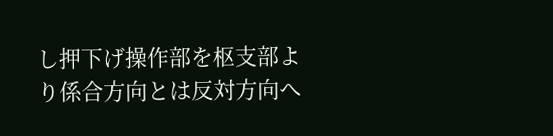し押下げ操作部を枢支部より係合方向とは反対方向へ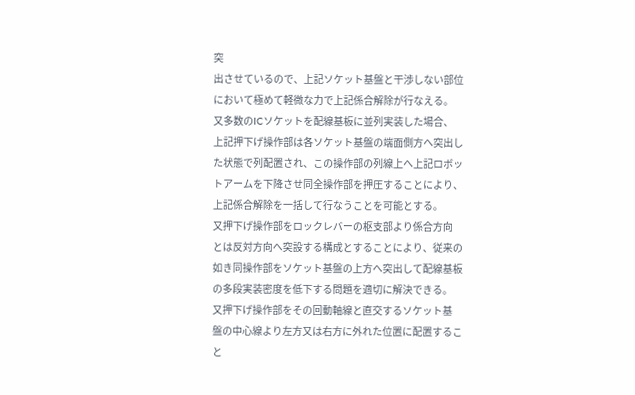突
出させているので、上記ソケット基盤と干渉しない部位
において極めて軽微な力で上記係合解除が行なえる。
又多数のICソケットを配線基板に並列実装した場合、
上記押下げ操作部は各ソケット基盤の端面側方へ突出し
た状態で列配置され、この操作部の列線上へ上記ロボッ
トアームを下降させ同全操作部を押圧することにより、
上記係合解除を一括して行なうことを可能とする。
又押下げ操作部をロックレバーの枢支部より係合方向
とは反対方向へ突設する構成とすることにより、従来の
如き同操作部をソケット基盤の上方へ突出して配線基板
の多段実装密度を低下する問題を適切に解決できる。
又押下げ操作部をその回動軸線と直交するソケット基
盤の中心線より左方又は右方に外れた位置に配置するこ
と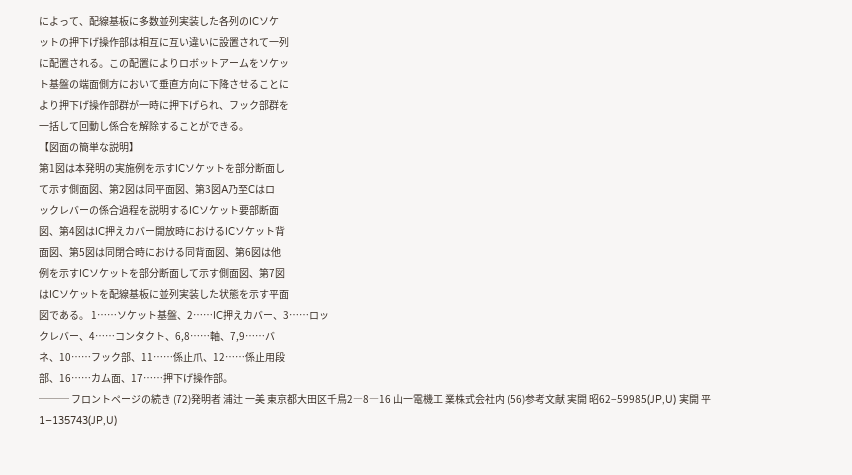によって、配線基板に多数並列実装した各列のICソケ
ットの押下げ操作部は相互に互い違いに設置されて一列
に配置される。この配置によりロボットアームをソケッ
ト基盤の端面側方において垂直方向に下降させることに
より押下げ操作部群が一時に押下げられ、フック部群を
一括して回動し係合を解除することができる。
【図面の簡単な説明】
第1図は本発明の実施例を示すICソケットを部分断面し
て示す側面図、第2図は同平面図、第3図A乃至Cはロ
ックレバーの係合過程を説明するICソケット要部断面
図、第4図はIC押えカバー開放時におけるICソケット背
面図、第5図は同閉合時における同背面図、第6図は他
例を示すICソケットを部分断面して示す側面図、第7図
はICソケットを配線基板に並列実装した状態を示す平面
図である。 1……ソケット基盤、2……IC押えカバー、3……ロッ
クレバー、4……コンタクト、6,8……軸、7,9……バ
ネ、10……フック部、11……係止爪、12……係止用段
部、16……カム面、17……押下げ操作部。
─── フロントページの続き (72)発明者 浦辻 一美 東京都大田区千鳥2―8―16 山一電機工 業株式会社内 (56)参考文献 実開 昭62−59985(JP,U) 実開 平1−135743(JP,U)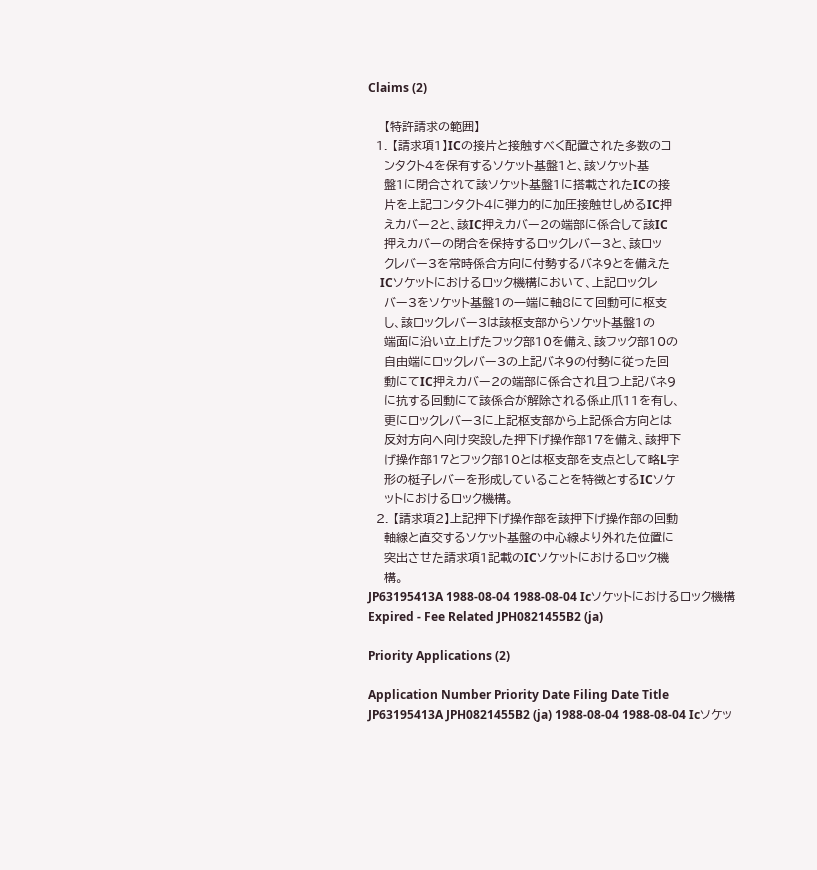Claims (2)

    【特許請求の範囲】
  1. 【請求項1】ICの接片と接触すべく配置された多数のコ
    ンタクト4を保有するソケット基盤1と、該ソケット基
    盤1に閉合されて該ソケット基盤1に搭載されたICの接
    片を上記コンタクト4に弾力的に加圧接触せしめるIC押
    えカバー2と、該IC押えカバー2の端部に係合して該IC
    押えカバーの閉合を保持するロックレバー3と、該ロッ
    クレバー3を常時係合方向に付勢するバネ9とを備えた
    ICソケットにおけるロック機構において、上記ロックレ
    バー3をソケット基盤1の一端に軸8にて回動可に枢支
    し、該ロックレバー3は該枢支部からソケット基盤1の
    端面に沿い立上げたフック部10を備え、該フック部10の
    自由端にロックレバー3の上記バネ9の付勢に従った回
    動にてIC押えカバー2の端部に係合され且つ上記バネ9
    に抗する回動にて該係合が解除される係止爪11を有し、
    更にロックレバー3に上記枢支部から上記係合方向とは
    反対方向へ向け突設した押下げ操作部17を備え、該押下
    げ操作部17とフック部10とは枢支部を支点として略L字
    形の梃子レバーを形成していることを特徴とするICソケ
    ットにおけるロック機構。
  2. 【請求項2】上記押下げ操作部を該押下げ操作部の回動
    軸線と直交するソケット基盤の中心線より外れた位置に
    突出させた請求項1記載のICソケットにおけるロック機
    構。
JP63195413A 1988-08-04 1988-08-04 Icソケットにおけるロック機構 Expired - Fee Related JPH0821455B2 (ja)

Priority Applications (2)

Application Number Priority Date Filing Date Title
JP63195413A JPH0821455B2 (ja) 1988-08-04 1988-08-04 Icソケッ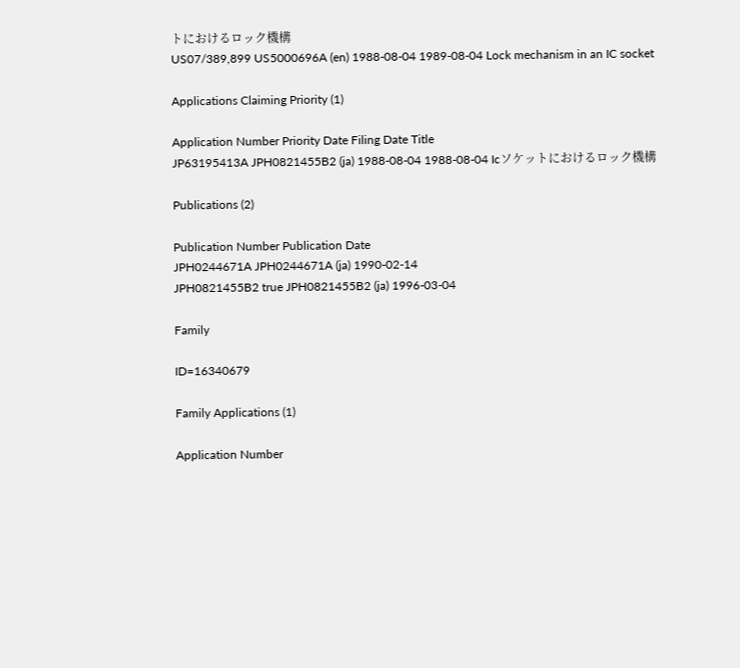トにおけるロック機構
US07/389,899 US5000696A (en) 1988-08-04 1989-08-04 Lock mechanism in an IC socket

Applications Claiming Priority (1)

Application Number Priority Date Filing Date Title
JP63195413A JPH0821455B2 (ja) 1988-08-04 1988-08-04 Icソケットにおけるロック機構

Publications (2)

Publication Number Publication Date
JPH0244671A JPH0244671A (ja) 1990-02-14
JPH0821455B2 true JPH0821455B2 (ja) 1996-03-04

Family

ID=16340679

Family Applications (1)

Application Number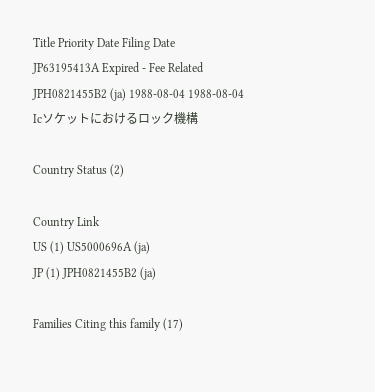Title Priority Date Filing Date
JP63195413A Expired - Fee Related JPH0821455B2 (ja) 1988-08-04 1988-08-04 Icソケットにおけるロック機構

Country Status (2)

Country Link
US (1) US5000696A (ja)
JP (1) JPH0821455B2 (ja)

Families Citing this family (17)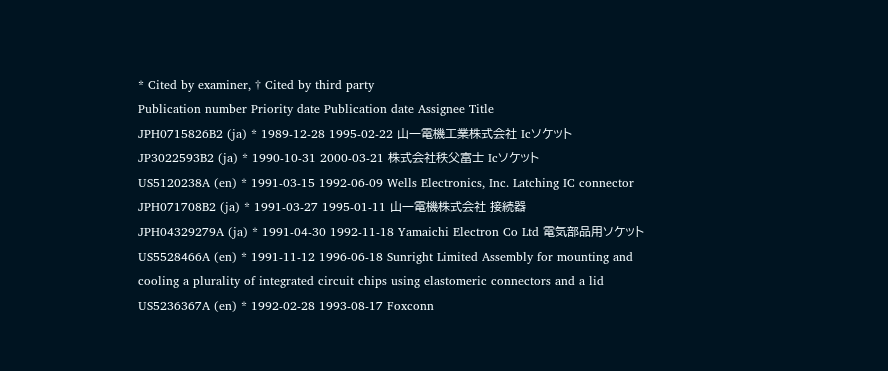* Cited by examiner, † Cited by third party
Publication number Priority date Publication date Assignee Title
JPH0715826B2 (ja) * 1989-12-28 1995-02-22 山一電機工業株式会社 Icソケット
JP3022593B2 (ja) * 1990-10-31 2000-03-21 株式会社秩父富士 Icソケット
US5120238A (en) * 1991-03-15 1992-06-09 Wells Electronics, Inc. Latching IC connector
JPH071708B2 (ja) * 1991-03-27 1995-01-11 山一電機株式会社 接続器
JPH04329279A (ja) * 1991-04-30 1992-11-18 Yamaichi Electron Co Ltd 電気部品用ソケット
US5528466A (en) * 1991-11-12 1996-06-18 Sunright Limited Assembly for mounting and cooling a plurality of integrated circuit chips using elastomeric connectors and a lid
US5236367A (en) * 1992-02-28 1993-08-17 Foxconn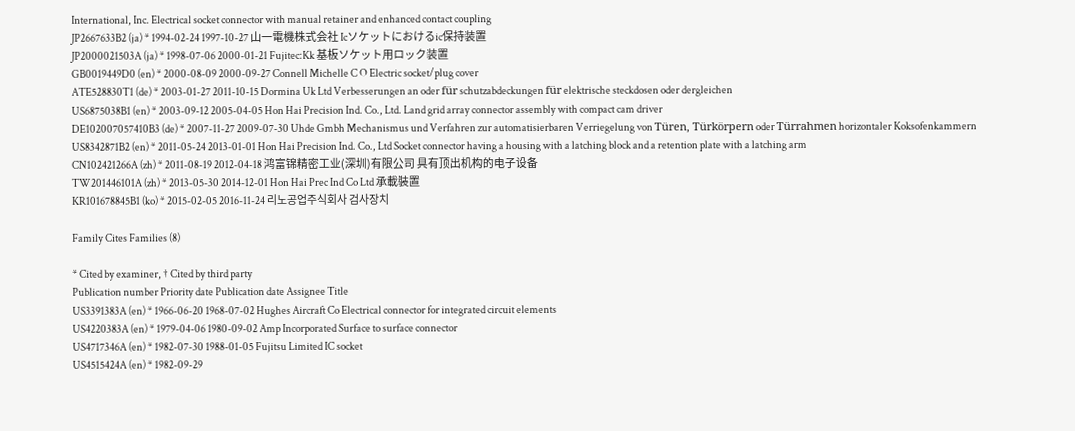International, Inc. Electrical socket connector with manual retainer and enhanced contact coupling
JP2667633B2 (ja) * 1994-02-24 1997-10-27 山一電機株式会社 Icソケットにおけるic保持装置
JP2000021503A (ja) * 1998-07-06 2000-01-21 Fujitec:Kk 基板ソケット用ロック装置
GB0019449D0 (en) * 2000-08-09 2000-09-27 Connell Michelle C O Electric socket/plug cover
ATE528830T1 (de) * 2003-01-27 2011-10-15 Dormina Uk Ltd Verbesserungen an oder für schutzabdeckungen für elektrische steckdosen oder dergleichen
US6875038B1 (en) * 2003-09-12 2005-04-05 Hon Hai Precision Ind. Co., Ltd. Land grid array connector assembly with compact cam driver
DE102007057410B3 (de) * 2007-11-27 2009-07-30 Uhde Gmbh Mechanismus und Verfahren zur automatisierbaren Verriegelung von Türen, Türkörpern oder Türrahmen horizontaler Koksofenkammern
US8342871B2 (en) * 2011-05-24 2013-01-01 Hon Hai Precision Ind. Co., Ltd Socket connector having a housing with a latching block and a retention plate with a latching arm
CN102421266A (zh) * 2011-08-19 2012-04-18 鸿富锦精密工业(深圳)有限公司 具有顶出机构的电子设备
TW201446101A (zh) * 2013-05-30 2014-12-01 Hon Hai Prec Ind Co Ltd 承載裝置
KR101678845B1 (ko) * 2015-02-05 2016-11-24 리노공업주식회사 검사장치

Family Cites Families (8)

* Cited by examiner, † Cited by third party
Publication number Priority date Publication date Assignee Title
US3391383A (en) * 1966-06-20 1968-07-02 Hughes Aircraft Co Electrical connector for integrated circuit elements
US4220383A (en) * 1979-04-06 1980-09-02 Amp Incorporated Surface to surface connector
US4717346A (en) * 1982-07-30 1988-01-05 Fujitsu Limited IC socket
US4515424A (en) * 1982-09-29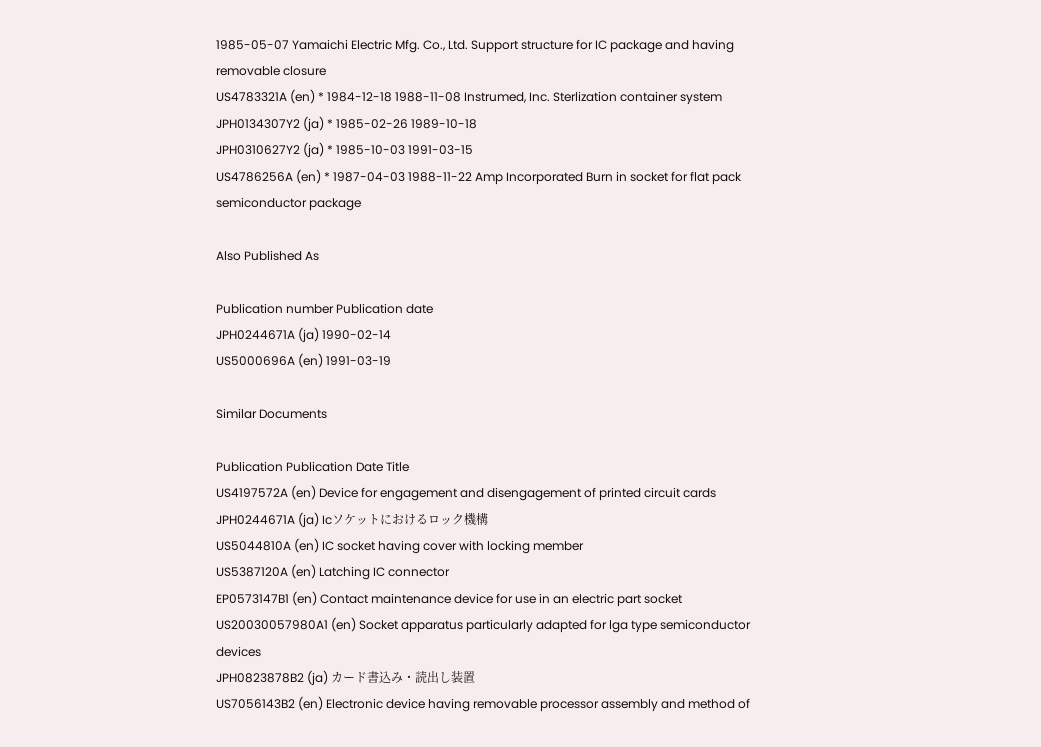1985-05-07 Yamaichi Electric Mfg. Co., Ltd. Support structure for IC package and having removable closure
US4783321A (en) * 1984-12-18 1988-11-08 Instrumed, Inc. Sterlization container system
JPH0134307Y2 (ja) * 1985-02-26 1989-10-18
JPH0310627Y2 (ja) * 1985-10-03 1991-03-15
US4786256A (en) * 1987-04-03 1988-11-22 Amp Incorporated Burn in socket for flat pack semiconductor package

Also Published As

Publication number Publication date
JPH0244671A (ja) 1990-02-14
US5000696A (en) 1991-03-19

Similar Documents

Publication Publication Date Title
US4197572A (en) Device for engagement and disengagement of printed circuit cards
JPH0244671A (ja) Icソケットにおけるロック機構
US5044810A (en) IC socket having cover with locking member
US5387120A (en) Latching IC connector
EP0573147B1 (en) Contact maintenance device for use in an electric part socket
US20030057980A1 (en) Socket apparatus particularly adapted for lga type semiconductor devices
JPH0823878B2 (ja) カード書込み・読出し装置
US7056143B2 (en) Electronic device having removable processor assembly and method of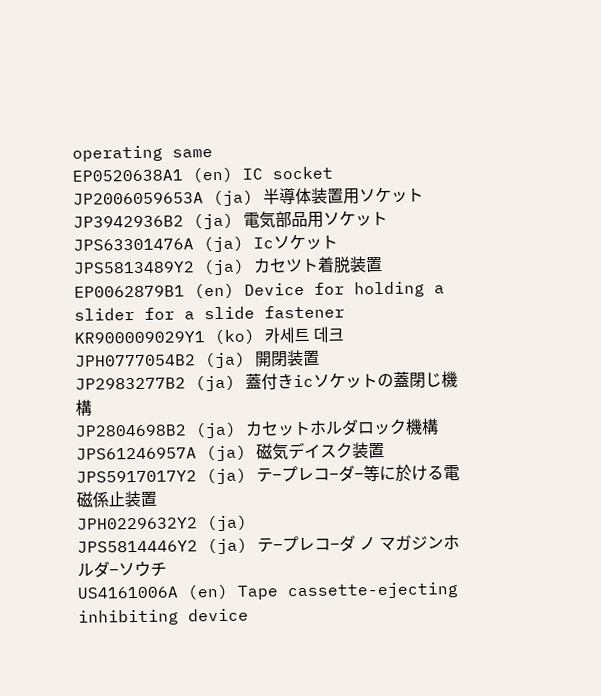operating same
EP0520638A1 (en) IC socket
JP2006059653A (ja) 半導体装置用ソケット
JP3942936B2 (ja) 電気部品用ソケット
JPS63301476A (ja) Icソケット
JPS5813489Y2 (ja) カセツト着脱装置
EP0062879B1 (en) Device for holding a slider for a slide fastener
KR900009029Y1 (ko) 카세트 데크
JPH0777054B2 (ja) 開閉装置
JP2983277B2 (ja) 蓋付きicソケットの蓋閉じ機構
JP2804698B2 (ja) カセットホルダロック機構
JPS61246957A (ja) 磁気デイスク装置
JPS5917017Y2 (ja) テ−プレコ−ダ−等に於ける電磁係止装置
JPH0229632Y2 (ja)
JPS5814446Y2 (ja) テ−プレコ−ダ ノ マガジンホルダ−ソウチ
US4161006A (en) Tape cassette-ejecting inhibiting device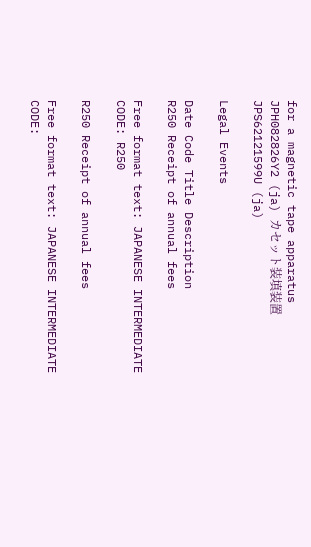for a magnetic tape apparatus
JPH082826Y2 (ja) カセット装填装置
JPS62121599U (ja)

Legal Events

Date Code Title Description
R250 Receipt of annual fees

Free format text: JAPANESE INTERMEDIATE CODE: R250

R250 Receipt of annual fees

Free format text: JAPANESE INTERMEDIATE CODE: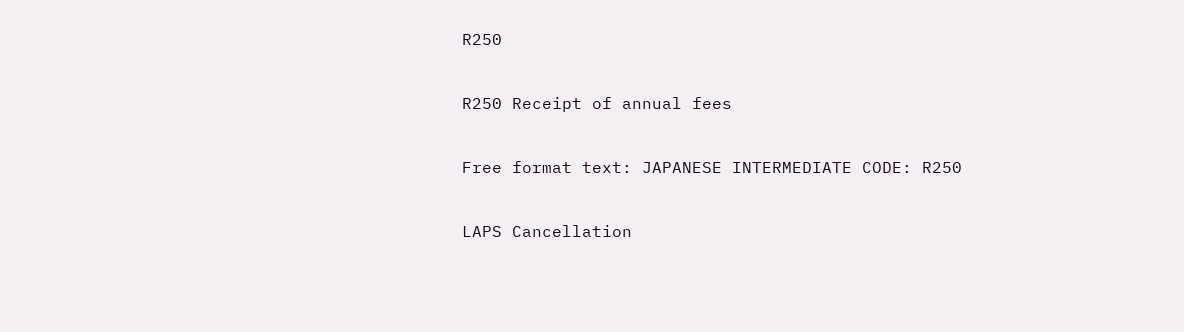R250

R250 Receipt of annual fees

Free format text: JAPANESE INTERMEDIATE CODE: R250

LAPS Cancellation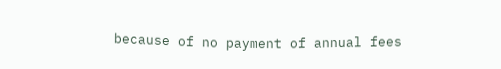because of no payment of annual fees